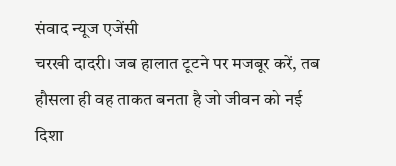संवाद न्यूज एजेंसी
चरखी दादरी। जब हालात टूटने पर मजबूर करें, तब हौसला ही वह ताकत बनता है जो जीवन को नई दिशा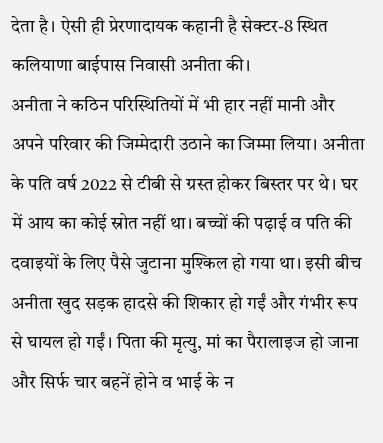देता है। ऐसी ही प्रेरणादायक कहानी है सेक्टर-8 स्थित कलियाणा बाईपास निवासी अनीता की।
अनीता ने कठिन परिस्थितियों में भी हार नहीं मानी और अपने परिवार की जिम्मेदारी उठाने का जिम्मा लिया। अनीता के पति वर्ष 2022 से टीबी से ग्रस्त होकर बिस्तर पर थे। घर में आय का कोई स्रोत नहीं था। बच्चों की पढ़ाई व पति की दवाइयों के लिए पैसे जुटाना मुश्किल हो गया था। इसी बीच अनीता खुद सड़क हादसे की शिकार हो गईं और गंभीर रूप से घायल हो गईं। पिता की मृत्यु, मां का पैरालाइज हो जाना और सिर्फ चार बहनें होने व भाई के न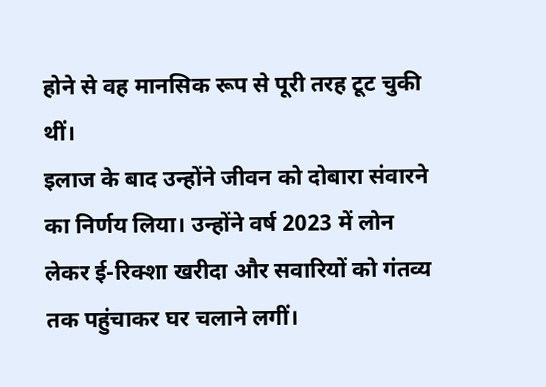होने से वह मानसिक रूप से पूरी तरह टूट चुकी थीं।
इलाज के बाद उन्होंने जीवन को दोबारा संवारने का निर्णय लिया। उन्होंने वर्ष 2023 में लोन लेकर ई-रिक्शा खरीदा और सवारियों को गंतव्य तक पहुंचाकर घर चलाने लगीं।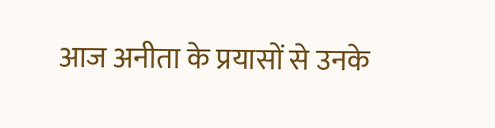आज अनीता के प्रयासों से उनके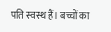पति स्वस्थ हैं। बच्चों का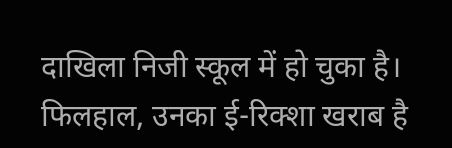दाखिला निजी स्कूल में हो चुका है। फिलहाल, उनका ई-रिक्शा खराब है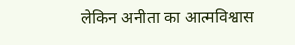लेकिन अनीता का आत्मविश्वास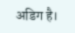अडिग है।